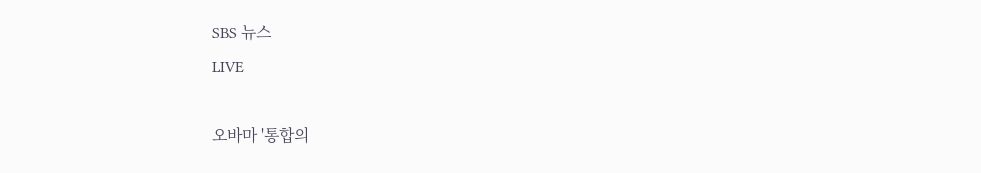SBS 뉴스
LIVE

오바마 '통합의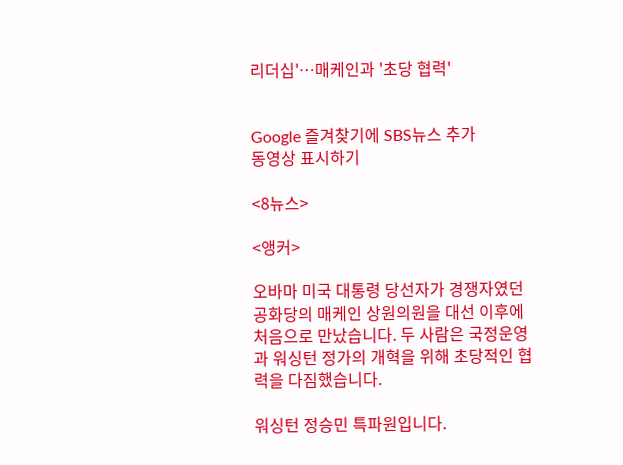리더십'…매케인과 '초당 협력'


Google 즐겨찾기에 SBS뉴스 추가
동영상 표시하기

<8뉴스>

<앵커>

오바마 미국 대통령 당선자가 경쟁자였던 공화당의 매케인 상원의원을 대선 이후에 처음으로 만났습니다. 두 사람은 국정운영과 워싱턴 정가의 개혁을 위해 초당적인 협력을 다짐했습니다.

워싱턴 정승민 특파원입니다.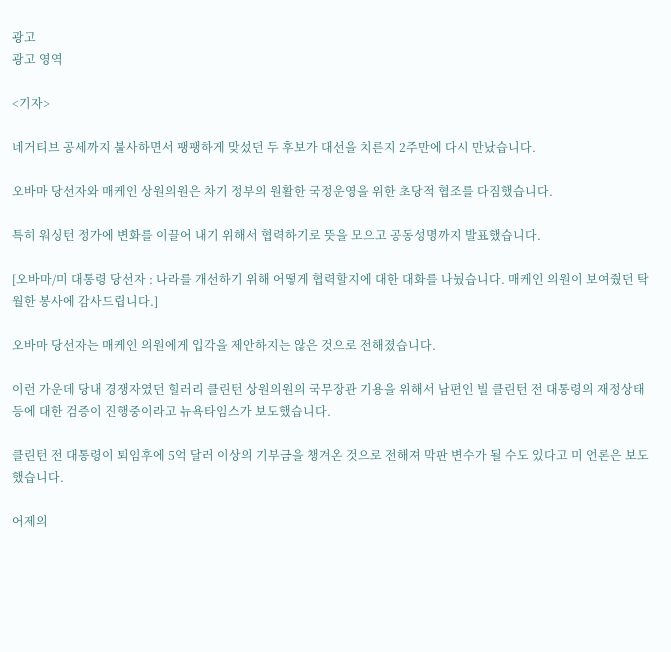광고
광고 영역

<기자>

네거티브 공세까지 불사하면서 팽팽하게 맞섰던 두 후보가 대선을 치른지 2주만에 다시 만났습니다.

오바마 당선자와 매케인 상원의원은 차기 정부의 원활한 국정운영을 위한 초당적 협조를 다짐했습니다.

특히 워싱턴 정가에 변화를 이끌어 내기 위해서 협력하기로 뜻을 모으고 공동성명까지 발표했습니다.

[오바마/미 대통령 당선자 : 나라를 개선하기 위해 어떻게 협력할지에 대한 대화를 나눴습니다. 매케인 의원이 보여줬던 탁월한 봉사에 감사드립니다.]

오바마 당선자는 매케인 의원에게 입각을 제안하지는 않은 것으로 전해졌습니다.

이런 가운데 당내 경쟁자였던 힐러리 클린턴 상원의원의 국무장관 기용을 위해서 남편인 빌 클린턴 전 대통령의 재정상태 등에 대한 검증이 진행중이라고 뉴욕타임스가 보도했습니다.

클린턴 전 대통령이 퇴임후에 5억 달러 이상의 기부금을 챙겨온 것으로 전해져 막판 변수가 될 수도 있다고 미 언론은 보도했습니다.

어제의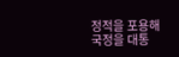정적을 포용해 국정을 대통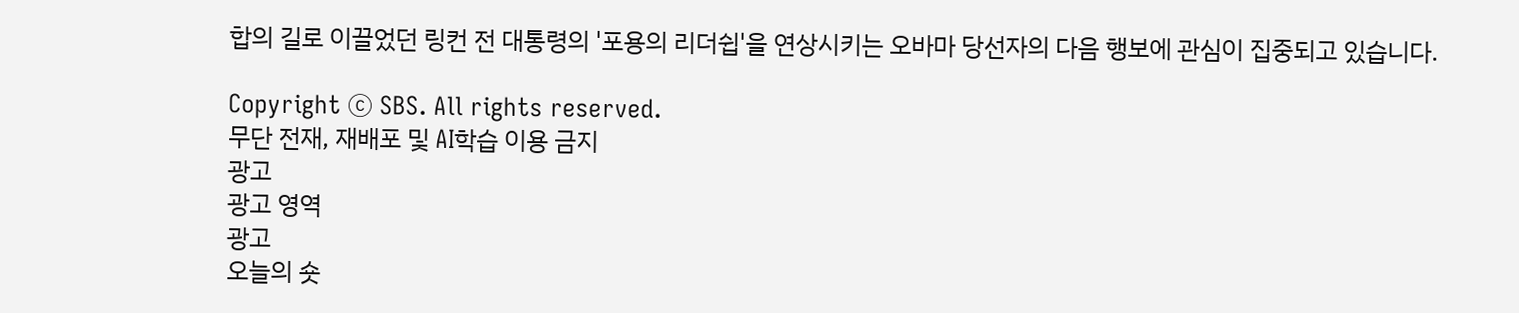합의 길로 이끌었던 링컨 전 대통령의 '포용의 리더쉽'을 연상시키는 오바마 당선자의 다음 행보에 관심이 집중되고 있습니다.

Copyright Ⓒ SBS. All rights reserved.
무단 전재, 재배포 및 AI학습 이용 금지
광고
광고 영역
광고
오늘의 숏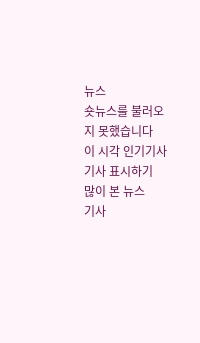뉴스
숏뉴스를 불러오지 못했습니다
이 시각 인기기사
기사 표시하기
많이 본 뉴스
기사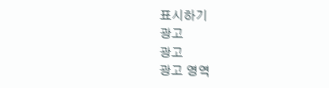표시하기
광고
광고
광고 영역